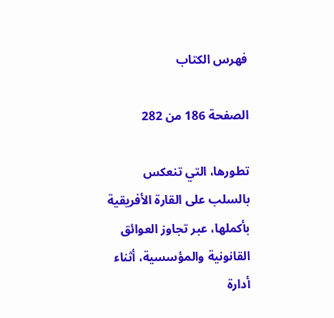فهرس الكتاب

الصفحة 186 من 282

تطورها، التي تنعكس بالسلب على القارة الأفريقية بأكملها، عبر تجاوز العوائق القانونية والمؤسسية، أثناء أدارة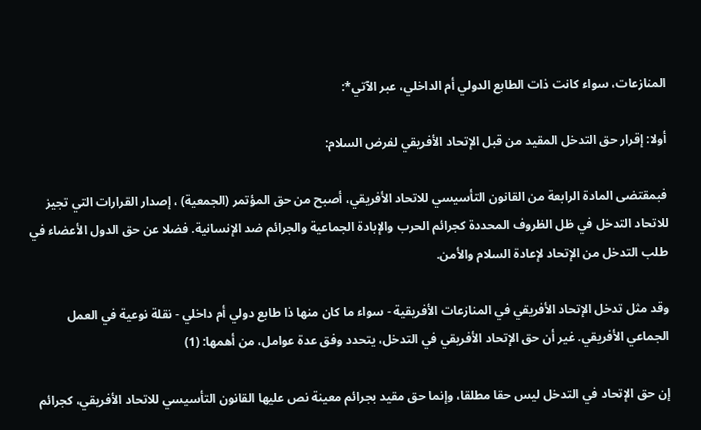المنازعات، سواء كانت ذات الطابع الدولي أم الداخلي، عبر الآتي*:

أولا: إقرار حق التدخل المقيد من قبل الإتحاد الأفريقي لفرض السلام:

فبمقتضى المادة الرابعة من القانون التأسيسي للاتحاد الأفريقي، أصبح من حق المؤتمر (الجمعية) ، إصدار القرارات التي تجيز للاتحاد التدخل في ظل الظروف المحددة كجرائم الحرب والإبادة الجماعية والجرائم ضد الإنسانية. فضلا عن حق الدول الأعضاء في طلب التدخل من الإتحاد لإعادة السلام والأمن.

وقد مثل تدخل الإتحاد الأفريقي في المنازعات الأفريقية - سواء ما كان منها ذا طابع دولي أم داخلي - نقلة نوعية في العمل الجماعي الأفريقي. غير أن حق الإتحاد الأفريقي في التدخل، يتحدد وفق عدة عوامل، من أهمها: (1)

إن حق الإتحاد في التدخل ليس حقا مطلقا، وإنما حق مقيد بجرائم معينة نص عليها القانون التأسيسي للاتحاد الأفريقي، کجرائم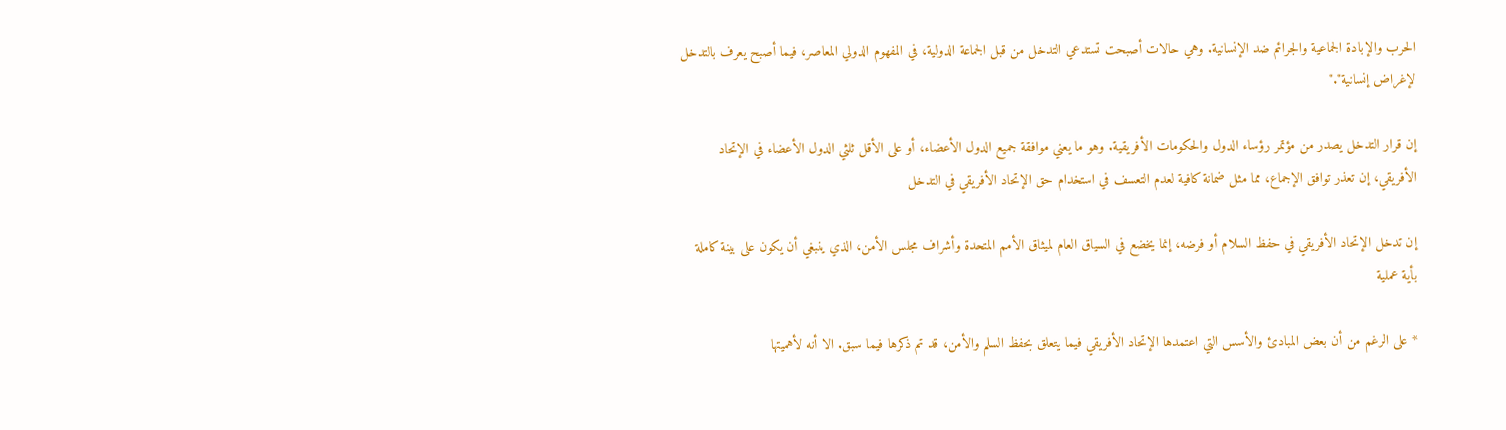الحرب والإبادة الجماعية والجرائم ضد الإنسانية. وهي حالات أصبحت تستدعي التدخل من قبل الجماعة الدولية، في المفهوم الدولي المعاصر، فيما أصبح يعرف بالتدخل لإغراض إنسانية"."

إن قرار التدخل يصدر من مؤتمر رؤساء الدول والحكومات الأفريقية. وهو ما يعني موافقة جميع الدول الأعضاء، أو على الأقل ثلثي الدول الأعضاء في الإتحاد الأفريقي، إن تعذر توافق الإجماع، مما مثل ضمانة كافية لعدم التعسف في استخدام حق الإتحاد الأفريقي في التدخل

إن تدخل الإتحاد الأفريقي في حفظ السلام أو فرضه، إنما يخضع في السياق العام لميثاق الأمم المتحدة وأشراف مجلس الأمن، الذي ينبغي أن يكون على بينة كاملة بأية عملية

* على الرغم من أن بعض المبادئ والأسس التي اعتمدها الإتحاد الأفريقي فيما يتعلق بحفظ السلم والأمن، قد تم ذكرها فيما سبق. الا أنه لأهميتها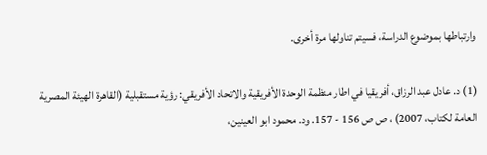وارتباطها بموضوع الدراسة، فسيتم تناولها مرة أخرى.

(1) د. عادل عبد الرزاق، أفريقيا في اطار منظمة الوحدة الأفريقية والاتحاد الأفريقي: رؤية مستقبلية (القاهرة الهيئة المصرية العامة لكتاب، 2007) ، ص ص 156 - 157. ود. محمود ابو العينين،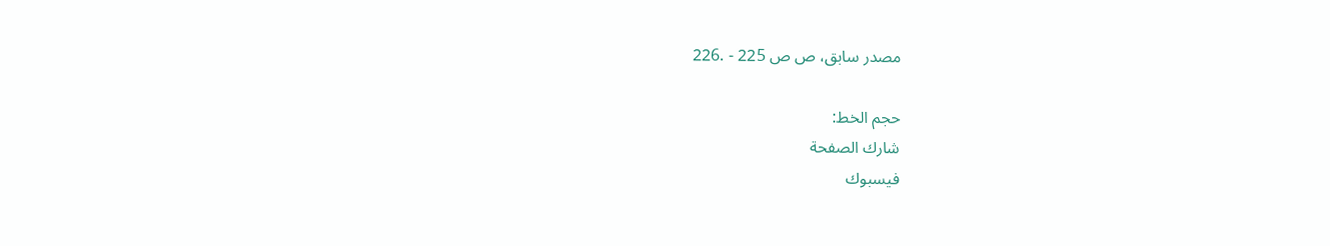مصدر سابق، ص ص 225 - .226

حجم الخط:
شارك الصفحة
فيسبوك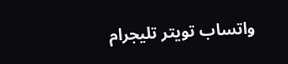واتساب تويتر تليجرام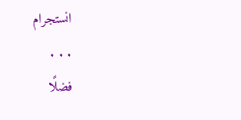انستجرام
. . .
فضلًا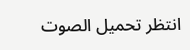انتظر تحميل الصوت